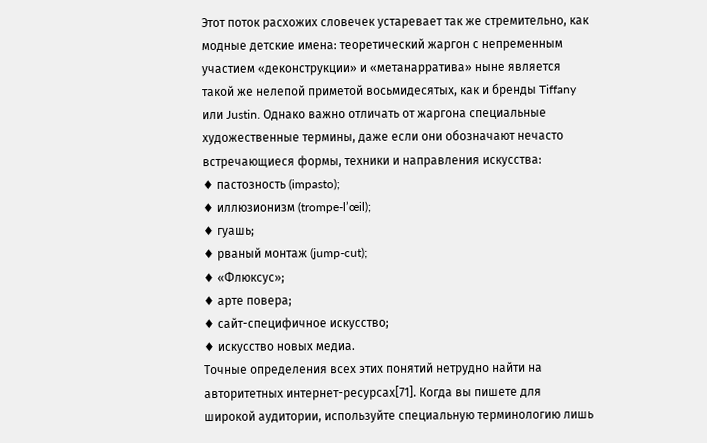Этот поток расхожих словечек устаревает так же стремительно, как модные детские имена: теоретический жаргон с непременным участием «деконструкции» и «метанарратива» ныне является такой же нелепой приметой восьмидесятых, как и бренды Tiffany или Justin. Однако важно отличать от жаргона специальные художественные термины, даже если они обозначают нечасто встречающиеся формы, техники и направления искусства:
♦ пастозность (impasto);
♦ иллюзионизм (trompe-l’œil);
♦ гуашь;
♦ рваный монтаж (jump-cut);
♦ «Флюксус»;
♦ арте повера;
♦ сайт-специфичное искусство;
♦ искусство новых медиа.
Точные определения всех этих понятий нетрудно найти на авторитетных интернет-ресурсах[71]. Когда вы пишете для широкой аудитории, используйте специальную терминологию лишь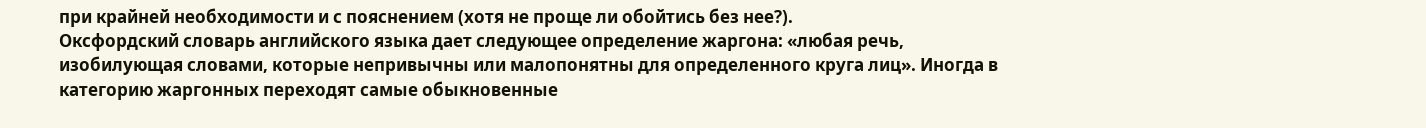при крайней необходимости и с пояснением (хотя не проще ли обойтись без нее?).
Оксфордский словарь английского языка дает следующее определение жаргона: «любая речь, изобилующая словами, которые непривычны или малопонятны для определенного круга лиц». Иногда в категорию жаргонных переходят самые обыкновенные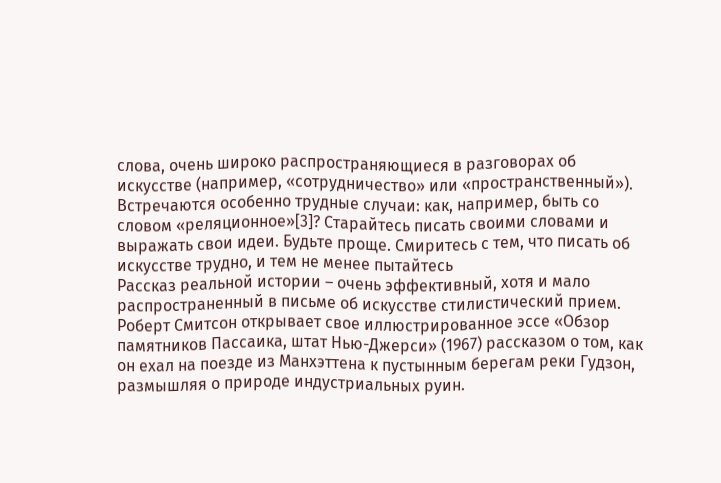слова, очень широко распространяющиеся в разговорах об искусстве (например, «сотрудничество» или «пространственный»). Встречаются особенно трудные случаи: как, например, быть со словом «реляционное»[3]? Старайтесь писать своими словами и выражать свои идеи. Будьте проще. Смиритесь с тем, что писать об искусстве трудно, и тем не менее пытайтесь
Рассказ реальной истории – очень эффективный, хотя и мало распространенный в письме об искусстве стилистический прием. Роберт Смитсон открывает свое иллюстрированное эссе «Обзор памятников Пассаика, штат Нью-Джерси» (1967) рассказом о том, как он ехал на поезде из Манхэттена к пустынным берегам реки Гудзон, размышляя о природе индустриальных руин.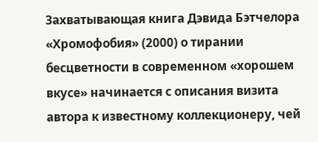Захватывающая книга Дэвида Бэтчелора «Хромофобия» (2000) о тирании бесцветности в современном «хорошем вкусе» начинается с описания визита автора к известному коллекционеру, чей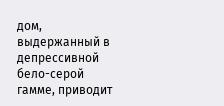дом, выдержанный в депрессивной бело-серой гамме, приводит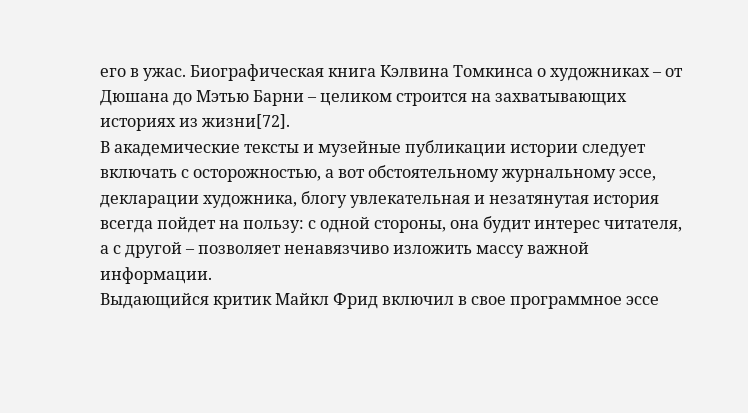его в ужас. Биографическая книга Кэлвина Томкинса о художниках – от Дюшана до Мэтью Барни – целиком строится на захватывающих историях из жизни[72].
В академические тексты и музейные публикации истории следует включать с осторожностью, а вот обстоятельному журнальному эссе, декларации художника, блогу увлекательная и незатянутая история всегда пойдет на пользу: с одной стороны, она будит интерес читателя, а с другой – позволяет ненавязчиво изложить массу важной информации.
Выдающийся критик Майкл Фрид включил в свое программное эссе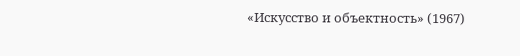«Искусство и объектность» (1967)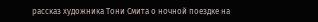рассказ художника Тони Смита о ночной поездке на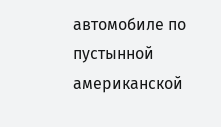автомобиле по пустынной американской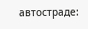автостраде: